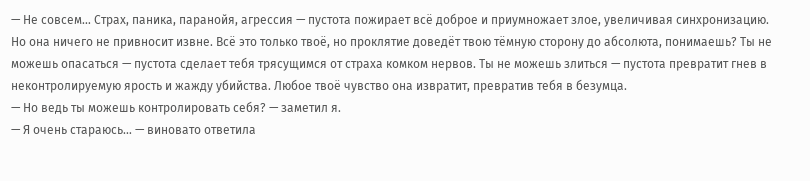— Не совсем… Страх, паника, паранойя, агрессия — пустота пожирает всё доброе и приумножает злое, увеличивая синхронизацию. Но она ничего не привносит извне. Всё это только твоё, но проклятие доведёт твою тёмную сторону до абсолюта, понимаешь? Ты не можешь опасаться — пустота сделает тебя трясущимся от страха комком нервов. Ты не можешь злиться — пустота превратит гнев в неконтролируемую ярость и жажду убийства. Любое твоё чувство она извратит, превратив тебя в безумца.
— Но ведь ты можешь контролировать себя? — заметил я.
— Я очень стараюсь… — виновато ответила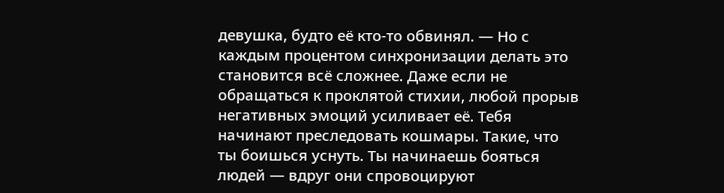девушка, будто её кто-то обвинял. — Но с каждым процентом синхронизации делать это становится всё сложнее. Даже если не обращаться к проклятой стихии, любой прорыв негативных эмоций усиливает её. Тебя начинают преследовать кошмары. Такие, что ты боишься уснуть. Ты начинаешь бояться людей — вдруг они спровоцируют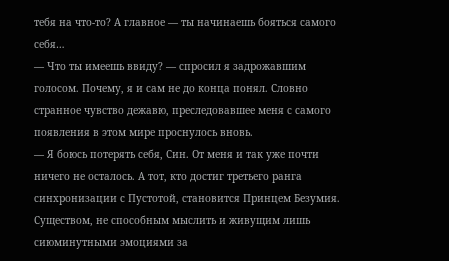тебя на что-то? А главное — ты начинаешь бояться самого себя…
— Что ты имеешь ввиду? — спросил я задрожавшим голосом. Почему, я и сам не до конца понял. Словно странное чувство дежавю, преследовавшее меня с самого появления в этом мире проснулось вновь.
— Я боюсь потерять себя, Син. От меня и так уже почти ничего не осталось. А тот, кто достиг третьего ранга синхронизации с Пустотой, становится Принцем Безумия. Существом, не способным мыслить и живущим лишь сиюминутными эмоциями за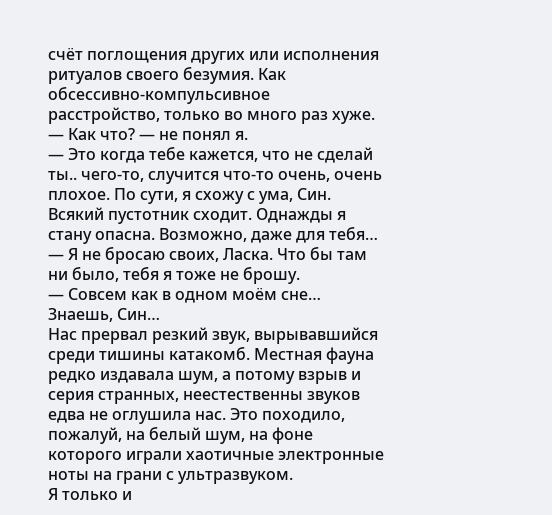счёт поглощения других или исполнения ритуалов своего безумия. Как обсессивно-компульсивное расстройство, только во много раз хуже.
— Как что? — не понял я.
— Это когда тебе кажется, что не сделай ты.. чего-то, случится что-то очень, очень плохое. По сути, я схожу с ума, Син. Всякий пустотник сходит. Однажды я стану опасна. Возможно, даже для тебя…
— Я не бросаю своих, Ласка. Что бы там ни было, тебя я тоже не брошу.
— Совсем как в одном моём сне… Знаешь, Син…
Нас прервал резкий звук, вырывавшийся среди тишины катакомб. Местная фауна редко издавала шум, а потому взрыв и серия странных, неестественны звуков едва не оглушила нас. Это походило, пожалуй, на белый шум, на фоне которого играли хаотичные электронные ноты на грани с ультразвуком.
Я только и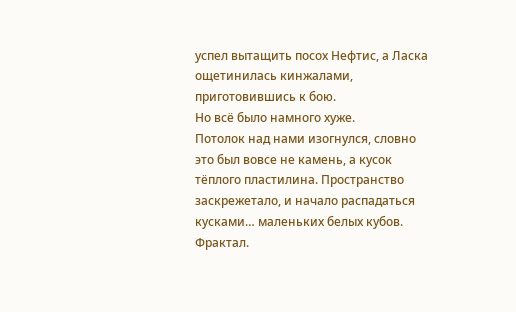успел вытащить посох Нефтис, а Ласка ощетинилась кинжалами, приготовившись к бою.
Но всё было намного хуже.
Потолок над нами изогнулся, словно это был вовсе не камень, а кусок тёплого пластилина. Пространство заскрежетало, и начало распадаться кусками… маленьких белых кубов.
Фрактал.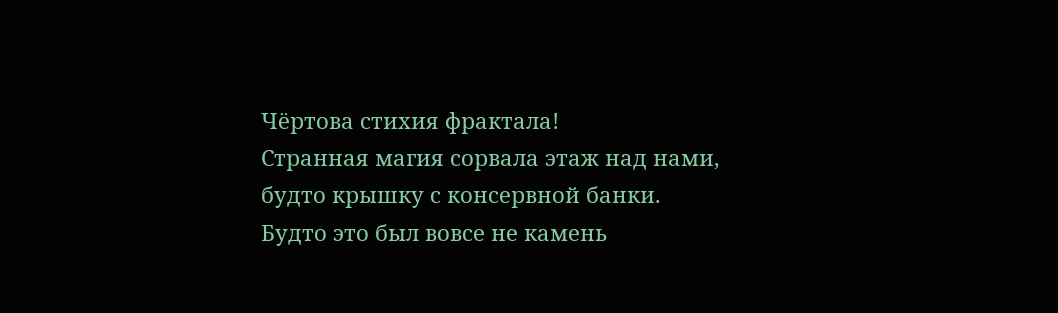Чёртова стихия фрактала!
Странная магия сорвала этаж над нами, будто крышку с консервной банки. Будто это был вовсе не камень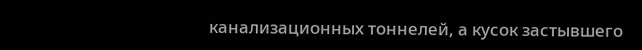канализационных тоннелей, а кусок застывшего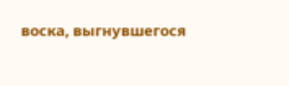воска, выгнувшегося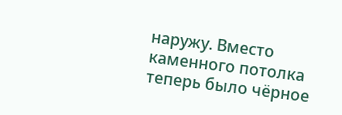наружу. Вместо каменного потолка теперь было чёрное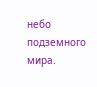небо подземного мира.